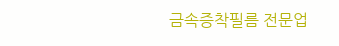금속증착필름 전문업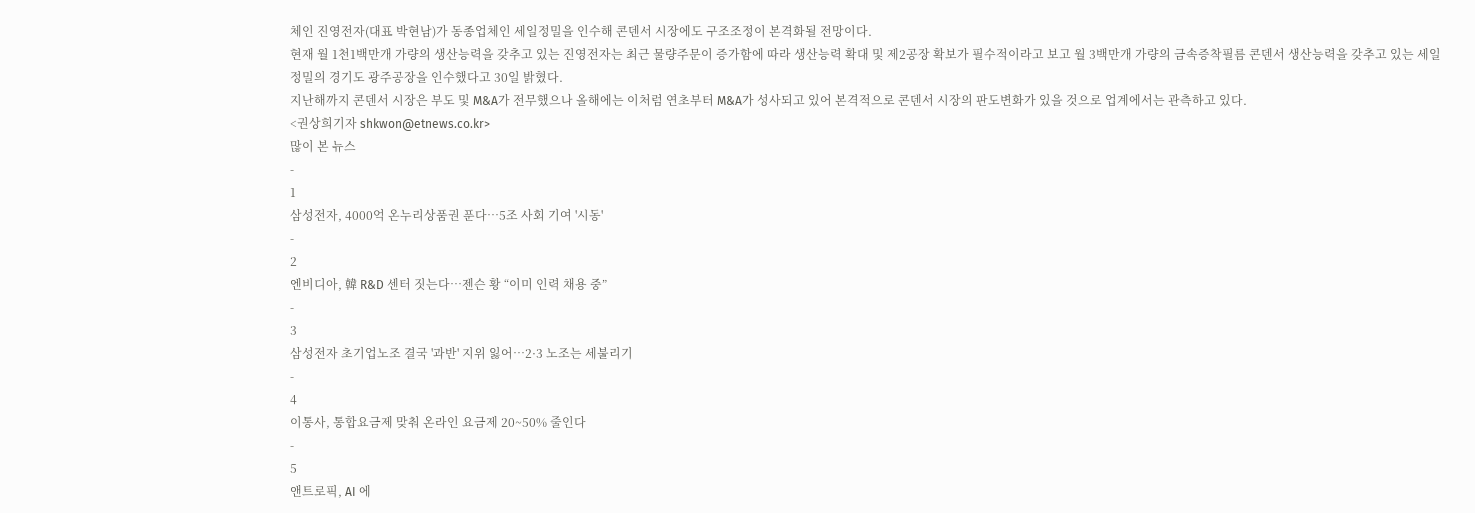체인 진영전자(대표 박현남)가 동종업체인 세일정밀을 인수해 콘덴서 시장에도 구조조정이 본격화될 전망이다.
현재 월 1천1백만개 가량의 생산능력을 갖추고 있는 진영전자는 최근 물량주문이 증가함에 따라 생산능력 확대 및 제2공장 확보가 필수적이라고 보고 월 3백만개 가량의 금속증착필름 콘덴서 생산능력을 갖추고 있는 세일정밀의 경기도 광주공장을 인수했다고 30일 밝혔다.
지난해까지 콘덴서 시장은 부도 및 M&A가 전무했으나 올해에는 이처럼 연초부터 M&A가 성사되고 있어 본격적으로 콘덴서 시장의 판도변화가 있을 것으로 업계에서는 관측하고 있다.
<권상희기자 shkwon@etnews.co.kr>
많이 본 뉴스
-
1
삼성전자, 4000억 온누리상품권 푼다…5조 사회 기여 '시동'
-
2
엔비디아, 韓 R&D 센터 짓는다…젠슨 황 “이미 인력 채용 중”
-
3
삼성전자 초기업노조 결국 '과반' 지위 잃어…2·3 노조는 세불리기
-
4
이통사, 통합요금제 맞춰 온라인 요금제 20~50% 줄인다
-
5
앤트로픽, AI 에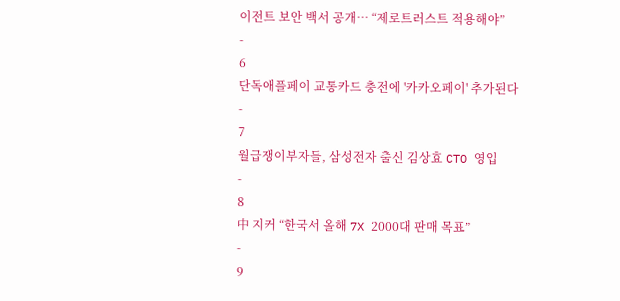이전트 보안 백서 공개… “제로트러스트 적용해야”
-
6
단독애플페이 교통카드 충전에 '카카오페이' 추가된다
-
7
월급쟁이부자들, 삼성전자 출신 김상효 CTO 영입
-
8
中 지커 “한국서 올해 7X 2000대 판매 목표”
-
9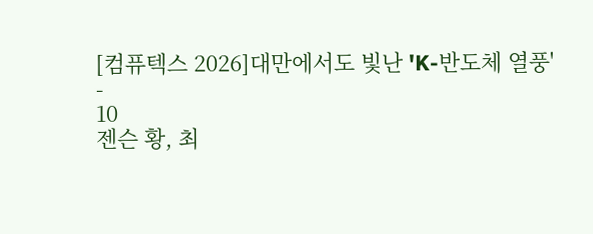[컴퓨텍스 2026]대만에서도 빛난 'K-반도체 열풍'
-
10
젠슨 황, 최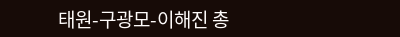태원-구광모-이해진 총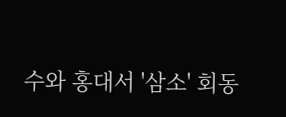수와 홍대서 '삼소' 회동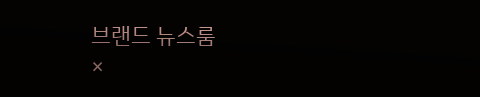브랜드 뉴스룸
×